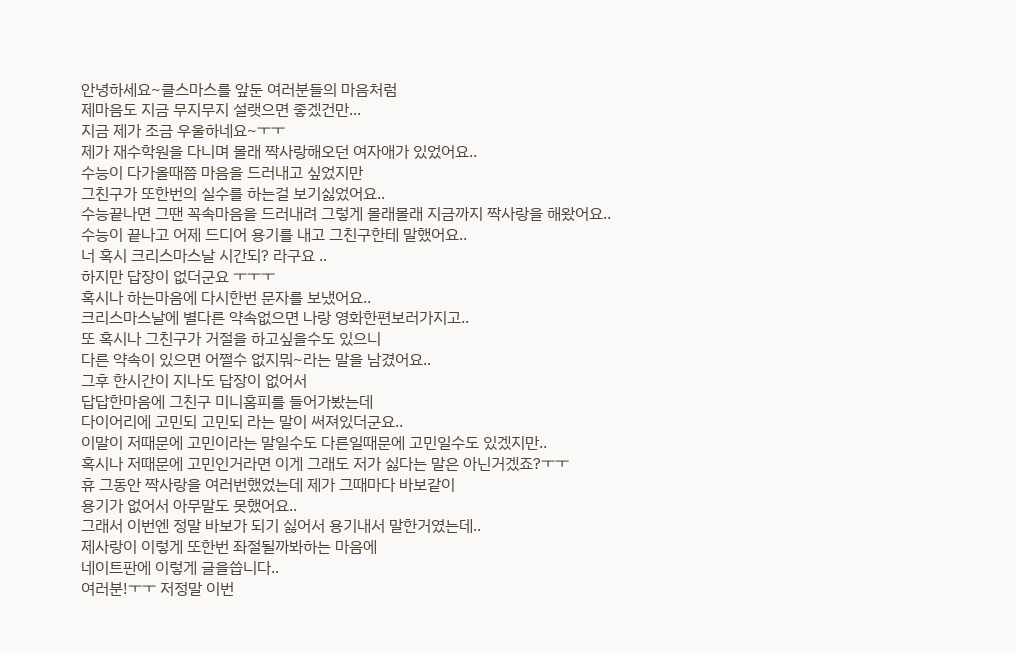안녕하세요~클스마스를 앞둔 여러분들의 마음처럼
제마음도 지금 무지무지 설랫으면 좋겠건만...
지금 제가 조금 우울하네요~ㅜㅜ
제가 재수학원을 다니며 몰래 짝사랑해오던 여자애가 있었어요..
수능이 다가올때쯤 마음을 드러내고 싶었지만
그친구가 또한번의 실수를 하는걸 보기싫었어요..
수능끝나면 그땐 꼭속마음을 드러내려 그렇게 몰래몰래 지금까지 짝사랑을 해왔어요..
수능이 끝나고 어제 드디어 용기를 내고 그친구한테 말했어요..
너 혹시 크리스마스날 시간되? 라구요 ..
하지만 답장이 없더군요 ㅜㅜㅜ
혹시나 하는마음에 다시한번 문자를 보냈어요..
크리스마스날에 별다른 약속없으면 나랑 영화한편보러가지고..
또 혹시나 그친구가 거절을 하고싶을수도 있으니
다른 약속이 있으면 어쩔수 없지뭐~라는 말을 남겼어요..
그후 한시간이 지나도 답장이 없어서
답답한마음에 그친구 미니홈피를 들어가봤는데
다이어리에 고민되 고민되 라는 말이 써져있더군요..
이말이 저때문에 고민이라는 말일수도 다른일때문에 고민일수도 있겠지만..
혹시나 저때문에 고민인거라면 이게 그래도 저가 싫다는 말은 아닌거겠죠?ㅜㅜ
휴 그동안 짝사랑을 여러번했었는데 제가 그때마다 바보같이
용기가 없어서 아무말도 못했어요..
그래서 이번엔 정말 바보가 되기 싫어서 용기내서 말한거였는데..
제사랑이 이렇게 또한번 좌절될까봐하는 마음에
네이트판에 이렇게 글을씁니다..
여러분!ㅜㅜ 저정말 이번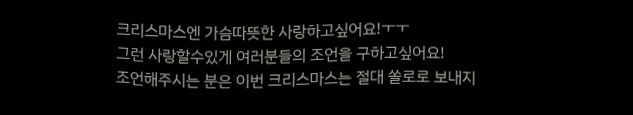크리스마스엔 가슴따뜻한 사랑하고싶어요!ㅜㅜ
그런 사랑할수있게 여러분들의 조언을 구하고싶어요!
조언해주시는 분은 이번 크리스마스는 절대 쏠로로 보내지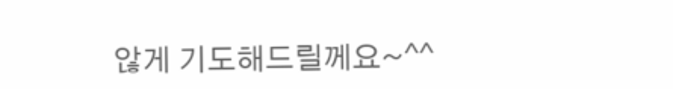않게 기도해드릴께요~^^